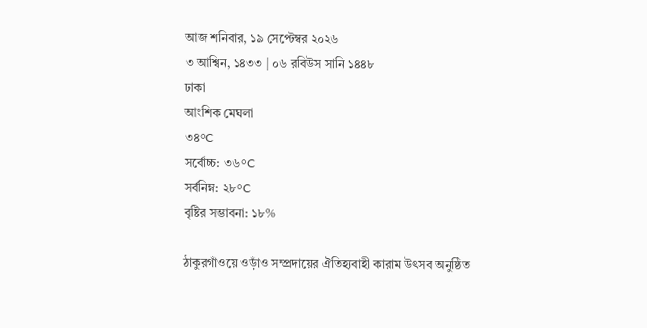আজ শনিবার, ১৯ সেপ্টেম্বর ২০২৬
৩ আশ্বিন, ১৪৩৩ | ০৬ রবিউস সানি ১৪৪৮
ঢাকা
আংশিক মেঘলা
৩৪°C
সর্বোচ্চ: ৩৬°C
সর্বনিম্ন: ২৮°C
বৃষ্টির সম্ভাবনা: ১৮%

ঠাকুরগাঁওয়ে ওড়াঁও সম্প্রদায়ের ঐতিহ্যবাহী কারাম উৎসব অনুষ্ঠিত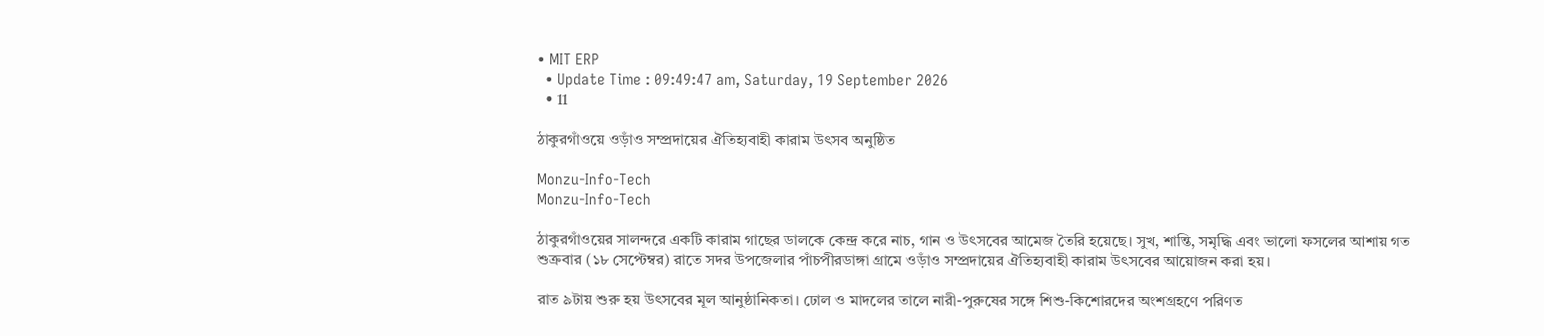• MIT ERP
  • Update Time : 09:49:47 am, Saturday, 19 September 2026
  • 11

ঠাকুরগাঁওয়ে ওড়াঁও সম্প্রদায়ের ঐতিহ্যবাহী কারাম উৎসব অনুষ্ঠিত

Monzu-Info-Tech
Monzu-Info-Tech

ঠাকুরগাঁওয়ের সালন্দরে একটি কারাম গাছের ডালকে কেন্দ্র করে নাচ, গান ও উৎসবের আমেজ তৈরি হয়েছে। সুখ, শান্তি, সমৃদ্ধি এবং ভালো ফসলের আশায় গত শুক্রবার (১৮ সেপ্টেম্বর) রাতে সদর উপজেলার পাঁচপীরডাঙ্গা গ্রামে ওড়াঁও সম্প্রদায়ের ঐতিহ্যবাহী কারাম উৎসবের আয়োজন করা হয়।

রাত ৯টায় শুরু হয় উৎসবের মূল আনুষ্ঠানিকতা। ঢোল ও মাদলের তালে নারী-পুরুষের সঙ্গে শিশু-কিশোরদের অংশগ্রহণে পরিণত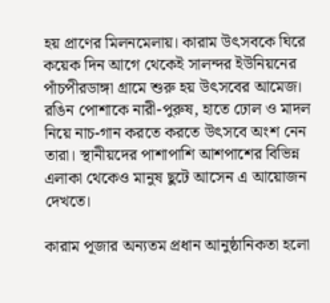হয় প্রাণের মিলনমেলায়। কারাম উৎসবকে ঘিরে কয়েক দিন আগে থেকেই সালন্দর ইউনিয়নের পাঁচপীরডাঙ্গা গ্রামে শুরু হয় উৎসবের আমেজ। রঙিন পোশাকে নারী-পুরুষ, হাতে ঢোল ও মাদল নিয়ে নাচ-গান করতে করতে উৎসবে অংশ নেন তারা। স্থানীয়দের পাশাপাশি আশপাশের বিভিন্ন এলাকা থেকেও মানুষ ছুটে আসেন এ আয়োজন দেখতে।

কারাম পূজার অন্যতম প্রধান আনুষ্ঠানিকতা হলো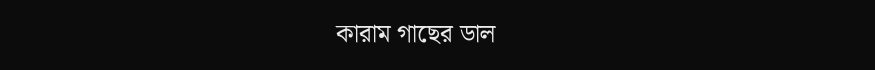কারাম গাছের ডাল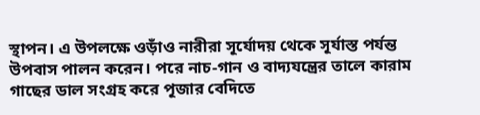স্থাপন। এ উপলক্ষে ওড়াঁও নারীরা সূর্যোদয় থেকে সূর্যাস্ত পর্যন্ত উপবাস পালন করেন। পরে নাচ-গান ও বাদ্যযন্ত্রের তালে কারাম গাছের ডাল সংগ্রহ করে পূজার বেদিতে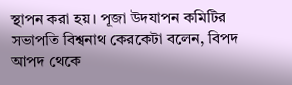স্থাপন করা হয়। পূজা উদযাপন কমিটির সভাপতি বিশ্বনাথ কেরকেটা বলেন, বিপদ আপদ থেকে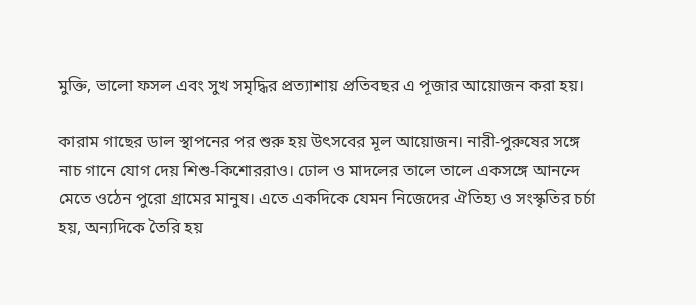মুক্তি, ভালো ফসল এবং সুখ সমৃদ্ধির প্রত্যাশায় প্রতিবছর এ পূজার আয়োজন করা হয়।

কারাম গাছের ডাল স্থাপনের পর শুরু হয় উৎসবের মূল আয়োজন। নারী-পুরুষের সঙ্গে নাচ গানে যোগ দেয় শিশু-কিশোররাও। ঢোল ও মাদলের তালে তালে একসঙ্গে আনন্দে মেতে ওঠেন পুরো গ্রামের মানুষ। এতে একদিকে যেমন নিজেদের ঐতিহ্য ও সংস্কৃতির চর্চা হয়, অন্যদিকে তৈরি হয়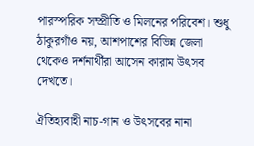পারস্পরিক সম্প্রীতি ও মিলনের পরিবেশ। শুধু ঠাকুরগাঁও নয়, আশপাশের বিভিন্ন জেলা থেকেও দর্শনার্থীরা আসেন কারাম উৎসব দেখতে।

ঐতিহ্যবাহী নাচ-গান ও উৎসবের নানা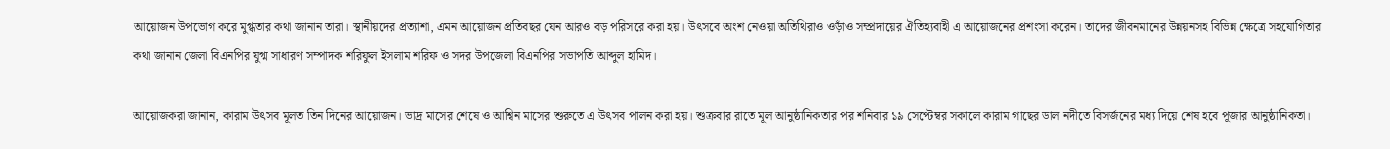আয়োজন উপভোগ করে মুগ্ধতার কথা জানান তারা। স্থানীয়দের প্রত্যাশা, এমন আয়োজন প্রতিবছর যেন আরও বড় পরিসরে করা হয়। উৎসবে অংশ নেওয়া অতিথিরাও ওড়াঁও সম্প্রদায়ের ঐতিহ্যবাহী এ আয়োজনের প্রশংসা করেন। তাদের জীবনমানের উন্নয়নসহ বিভিন্ন ক্ষেত্রে সহযোগিতার কথা জানান জেলা বিএনপির যুগ্ম সাধারণ সম্পাদক শরিফুল ইসলাম শরিফ ও সদর উপজেলা বিএনপির সভাপতি আব্দুল হামিদ।

আয়োজকরা জানান, কারাম উৎসব মূলত তিন দিনের আয়োজন। ভাদ্র মাসের শেষে ও আশ্বিন মাসের শুরুতে এ উৎসব পালন করা হয়। শুক্রবার রাতে মূল আনুষ্ঠানিকতার পর শনিবার ১৯ সেপ্টেম্বর সকালে কারাম গাছের ডাল নদীতে বিসর্জনের মধ্য দিয়ে শেষ হবে পূজার আনুষ্ঠানিকতা।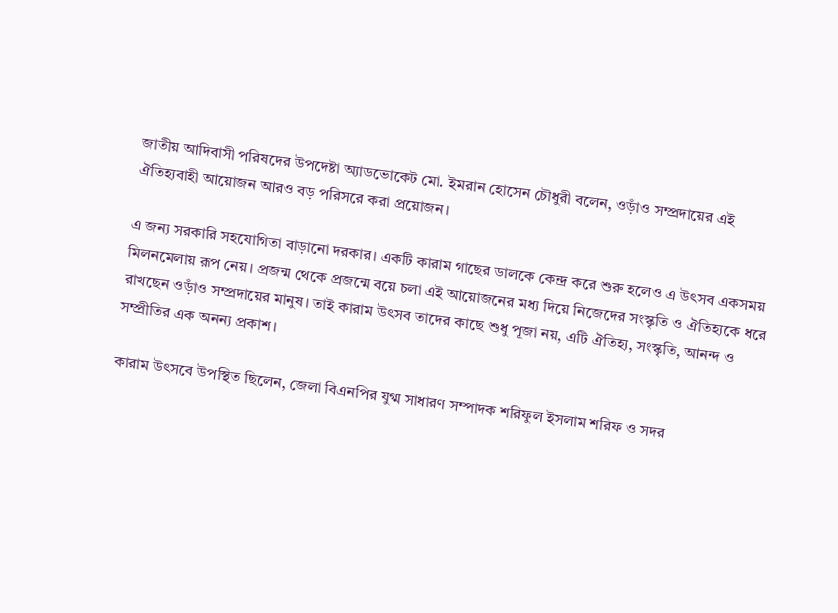জাতীয় আদিবাসী পরিষদের উপদেষ্টা অ্যাডভোকেট মো. ইমরান হোসেন চৌধুরী বলেন, ওড়াঁও সম্প্রদায়ের এই ঐতিহ্যবাহী আয়োজন আরও বড় পরিসরে করা প্রয়োজন।

এ জন্য সরকারি সহযোগিতা বাড়ানো দরকার। একটি কারাম গাছের ডালকে কেন্দ্র করে শুরু হলেও এ উৎসব একসময় মিলনমেলায় রূপ নেয়। প্রজন্ম থেকে প্রজন্মে বয়ে চলা এই আয়োজনের মধ্য দিয়ে নিজেদের সংস্কৃতি ও ঐতিহ্যকে ধরে রাখছেন ওড়াঁও সম্প্রদায়ের মানুষ। তাই কারাম উৎসব তাদের কাছে শুধু পূজা নয়, এটি ঐতিহ্য, সংস্কৃতি, আনন্দ ও সম্প্রীতির এক অনন্য প্রকাশ।

কারাম উৎসবে উপস্থিত ছিলেন, জেলা বিএনপির যুগ্ম সাধারণ সম্পাদক শরিফুল ইসলাম শরিফ ও সদর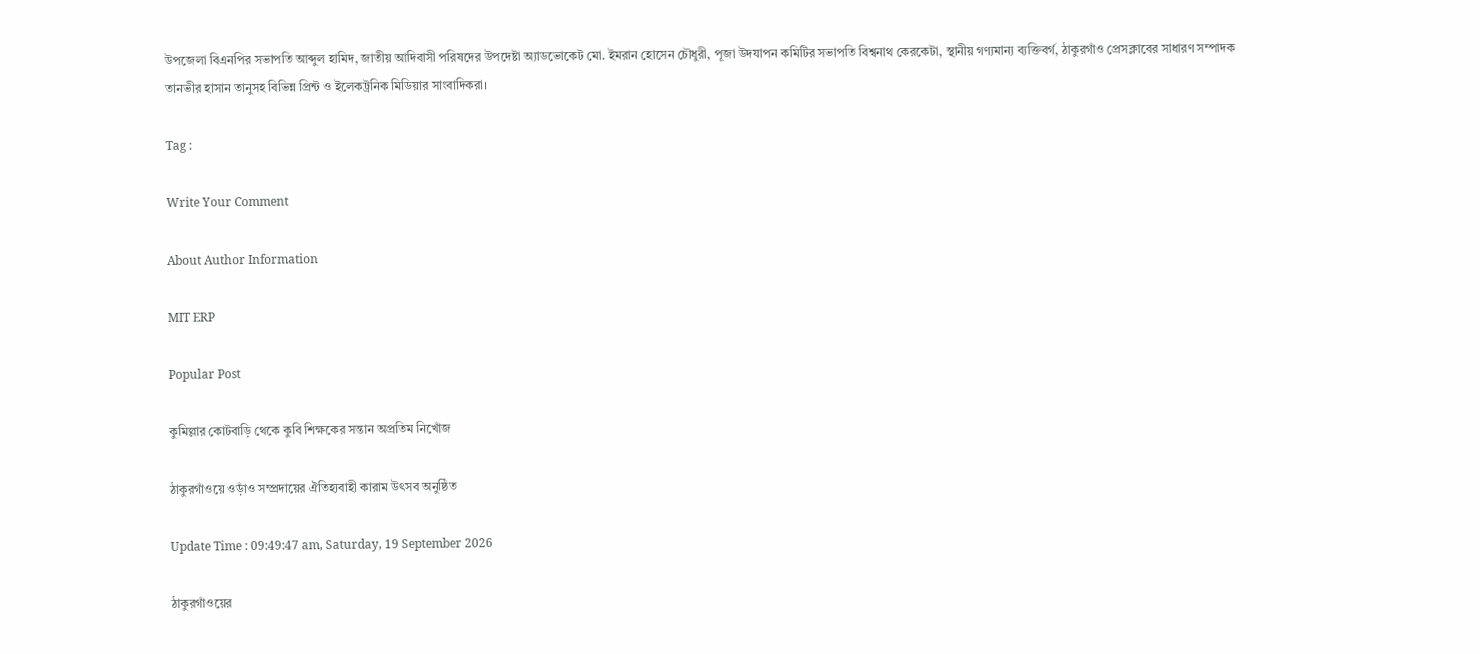উপজেলা বিএনপির সভাপতি আব্দুল হামিদ, জাতীয় আদিবাসী পরিষদের উপদেষ্টা অ্যাডভোকেট মো. ইমরান হোসেন চৌধুরী, পূজা উদযাপন কমিটির সভাপতি বিশ্বনাথ কেরকেটা, স্থানীয় গণ্যমান্য ব্যক্তিবর্গ, ঠাকুরগাঁও প্রেসক্লাবের সাধারণ সম্পাদক তানভীর হাসান তানুসহ বিভিন্ন প্রিন্ট ও ইলেকট্রনিক মিডিয়ার সাংবাদিকরা।

Tag :

Write Your Comment

About Author Information

MIT ERP

Popular Post

কুমিল্লার কোটবাড়ি থেকে কুবি শিক্ষকের সন্তান অপ্রতিম নিখোঁজ

ঠাকুরগাঁওয়ে ওড়াঁও সম্প্রদায়ের ঐতিহ্যবাহী কারাম উৎসব অনুষ্ঠিত

Update Time : 09:49:47 am, Saturday, 19 September 2026

ঠাকুরগাঁওয়ের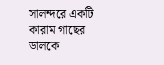সালন্দরে একটি কারাম গাছের ডালকে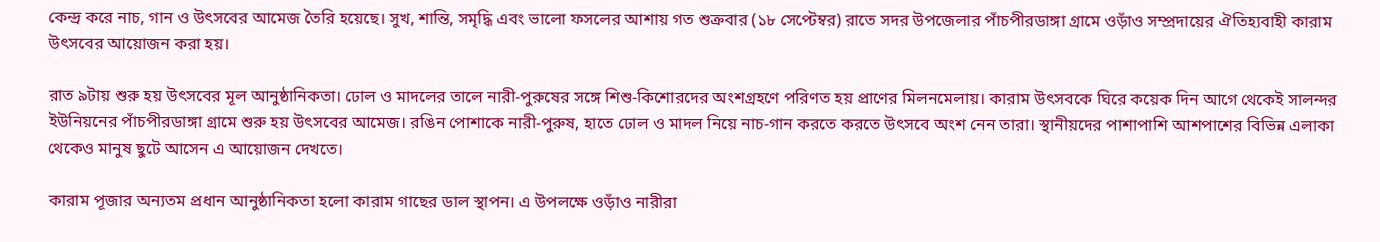কেন্দ্র করে নাচ, গান ও উৎসবের আমেজ তৈরি হয়েছে। সুখ, শান্তি, সমৃদ্ধি এবং ভালো ফসলের আশায় গত শুক্রবার (১৮ সেপ্টেম্বর) রাতে সদর উপজেলার পাঁচপীরডাঙ্গা গ্রামে ওড়াঁও সম্প্রদায়ের ঐতিহ্যবাহী কারাম উৎসবের আয়োজন করা হয়।

রাত ৯টায় শুরু হয় উৎসবের মূল আনুষ্ঠানিকতা। ঢোল ও মাদলের তালে নারী-পুরুষের সঙ্গে শিশু-কিশোরদের অংশগ্রহণে পরিণত হয় প্রাণের মিলনমেলায়। কারাম উৎসবকে ঘিরে কয়েক দিন আগে থেকেই সালন্দর ইউনিয়নের পাঁচপীরডাঙ্গা গ্রামে শুরু হয় উৎসবের আমেজ। রঙিন পোশাকে নারী-পুরুষ, হাতে ঢোল ও মাদল নিয়ে নাচ-গান করতে করতে উৎসবে অংশ নেন তারা। স্থানীয়দের পাশাপাশি আশপাশের বিভিন্ন এলাকা থেকেও মানুষ ছুটে আসেন এ আয়োজন দেখতে।

কারাম পূজার অন্যতম প্রধান আনুষ্ঠানিকতা হলো কারাম গাছের ডাল স্থাপন। এ উপলক্ষে ওড়াঁও নারীরা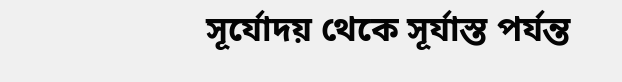সূর্যোদয় থেকে সূর্যাস্ত পর্যন্ত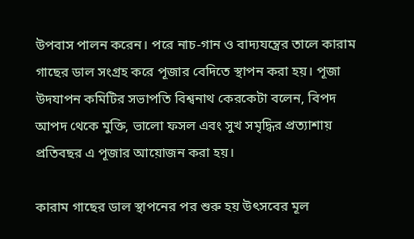উপবাস পালন করেন। পরে নাচ-গান ও বাদ্যযন্ত্রের তালে কারাম গাছের ডাল সংগ্রহ করে পূজার বেদিতে স্থাপন করা হয়। পূজা উদযাপন কমিটির সভাপতি বিশ্বনাথ কেরকেটা বলেন, বিপদ আপদ থেকে মুক্তি, ভালো ফসল এবং সুখ সমৃদ্ধির প্রত্যাশায় প্রতিবছর এ পূজার আয়োজন করা হয়।

কারাম গাছের ডাল স্থাপনের পর শুরু হয় উৎসবের মূল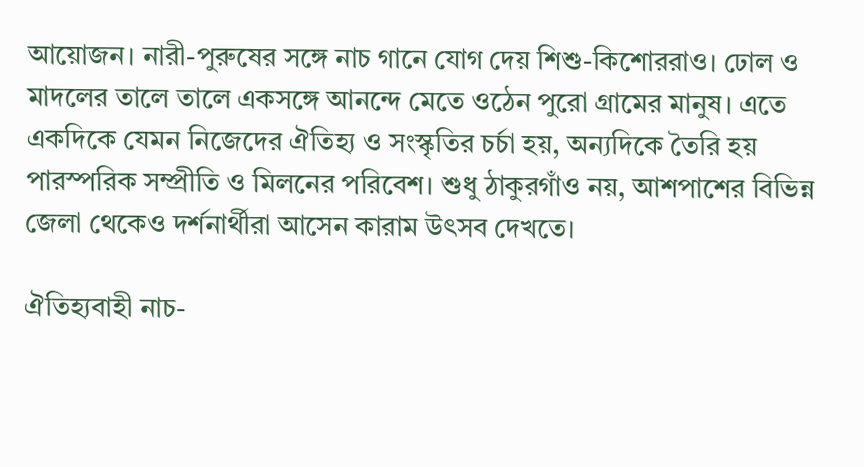আয়োজন। নারী-পুরুষের সঙ্গে নাচ গানে যোগ দেয় শিশু-কিশোররাও। ঢোল ও মাদলের তালে তালে একসঙ্গে আনন্দে মেতে ওঠেন পুরো গ্রামের মানুষ। এতে একদিকে যেমন নিজেদের ঐতিহ্য ও সংস্কৃতির চর্চা হয়, অন্যদিকে তৈরি হয় পারস্পরিক সম্প্রীতি ও মিলনের পরিবেশ। শুধু ঠাকুরগাঁও নয়, আশপাশের বিভিন্ন জেলা থেকেও দর্শনার্থীরা আসেন কারাম উৎসব দেখতে।

ঐতিহ্যবাহী নাচ-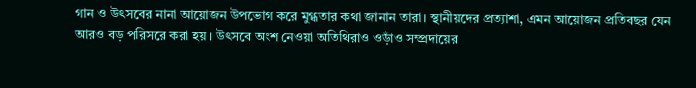গান ও উৎসবের নানা আয়োজন উপভোগ করে মুগ্ধতার কথা জানান তারা। স্থানীয়দের প্রত্যাশা, এমন আয়োজন প্রতিবছর যেন আরও বড় পরিসরে করা হয়। উৎসবে অংশ নেওয়া অতিথিরাও ওড়াঁও সম্প্রদায়ের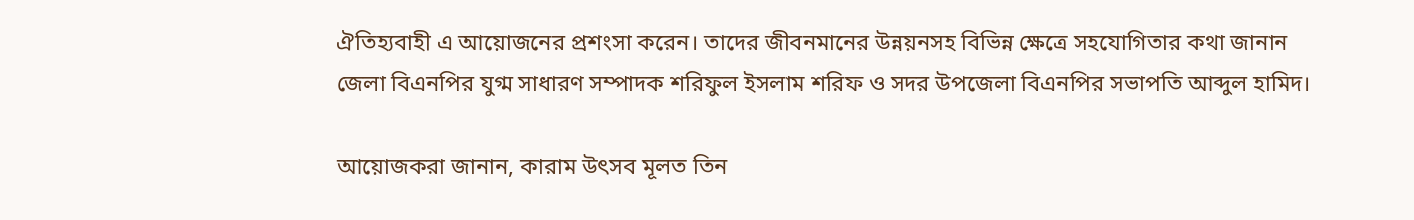ঐতিহ্যবাহী এ আয়োজনের প্রশংসা করেন। তাদের জীবনমানের উন্নয়নসহ বিভিন্ন ক্ষেত্রে সহযোগিতার কথা জানান জেলা বিএনপির যুগ্ম সাধারণ সম্পাদক শরিফুল ইসলাম শরিফ ও সদর উপজেলা বিএনপির সভাপতি আব্দুল হামিদ।

আয়োজকরা জানান, কারাম উৎসব মূলত তিন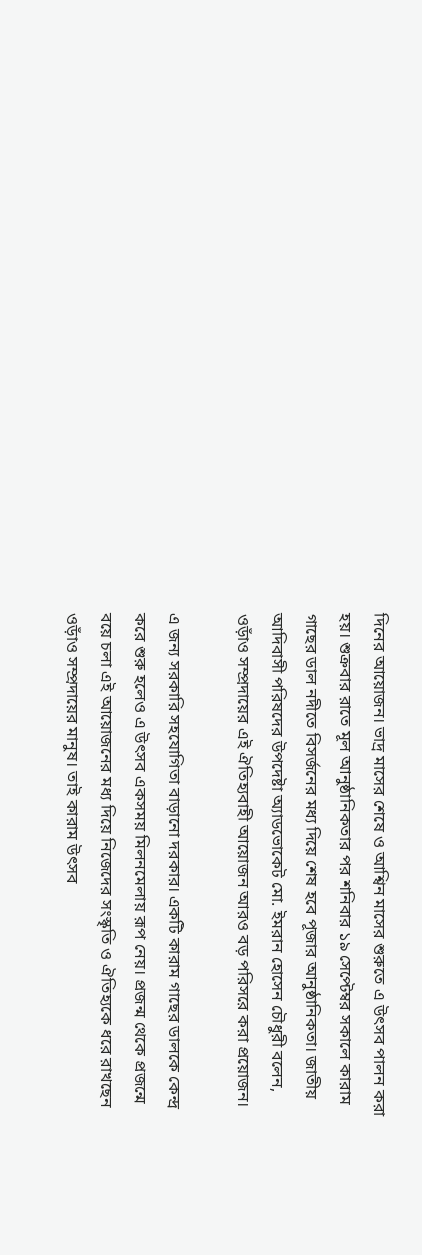দিনের আয়োজন। ভাদ্র মাসের শেষে ও আশ্বিন মাসের শুরুতে এ উৎসব পালন করা হয়। শুক্রবার রাতে মূল আনুষ্ঠানিকতার পর শনিবার ১৯ সেপ্টেম্বর সকালে কারাম গাছের ডাল নদীতে বিসর্জনের মধ্য দিয়ে শেষ হবে পূজার আনুষ্ঠানিকতা। জাতীয় আদিবাসী পরিষদের উপদেষ্টা অ্যাডভোকেট মো. ইমরান হোসেন চৌধুরী বলেন, ওড়াঁও সম্প্রদায়ের এই ঐতিহ্যবাহী আয়োজন আরও বড় পরিসরে করা প্রয়োজন।

এ জন্য সরকারি সহযোগিতা বাড়ানো দরকার। একটি কারাম গাছের ডালকে কেন্দ্র করে শুরু হলেও এ উৎসব একসময় মিলনমেলায় রূপ নেয়। প্রজন্ম থেকে প্রজন্মে বয়ে চলা এই আয়োজনের মধ্য দিয়ে নিজেদের সংস্কৃতি ও ঐতিহ্যকে ধরে রাখছেন ওড়াঁও সম্প্রদায়ের মানুষ। তাই কারাম উৎসব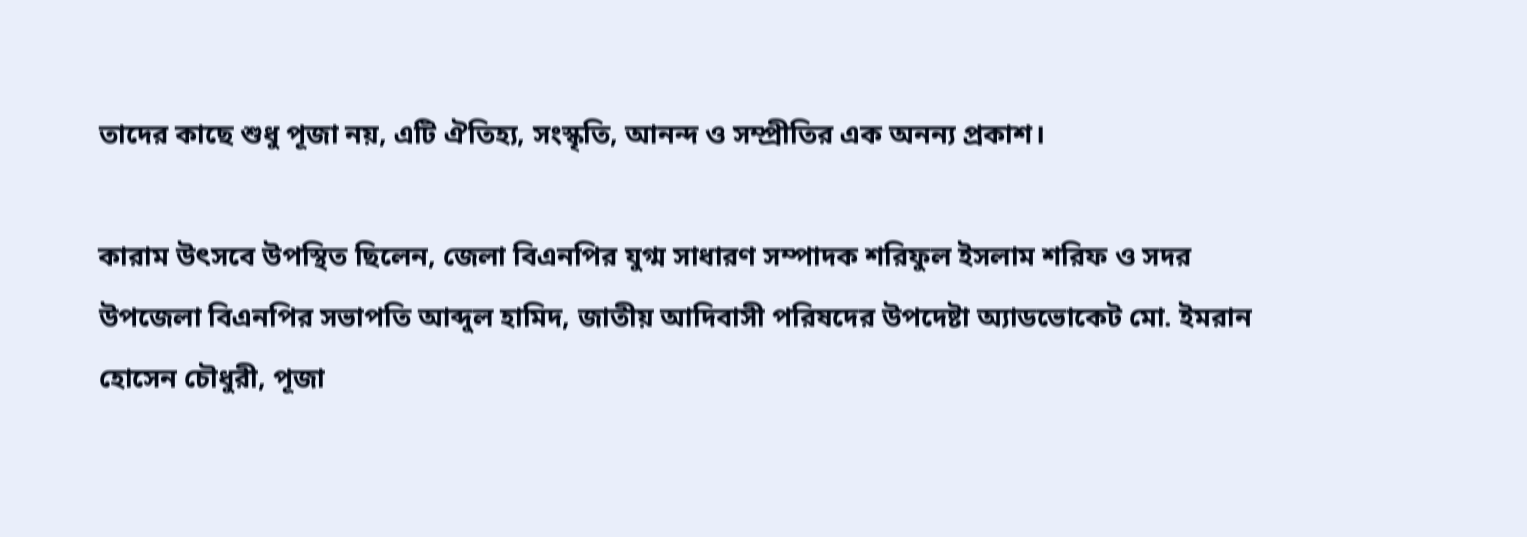তাদের কাছে শুধু পূজা নয়, এটি ঐতিহ্য, সংস্কৃতি, আনন্দ ও সম্প্রীতির এক অনন্য প্রকাশ।

কারাম উৎসবে উপস্থিত ছিলেন, জেলা বিএনপির যুগ্ম সাধারণ সম্পাদক শরিফুল ইসলাম শরিফ ও সদর উপজেলা বিএনপির সভাপতি আব্দুল হামিদ, জাতীয় আদিবাসী পরিষদের উপদেষ্টা অ্যাডভোকেট মো. ইমরান হোসেন চৌধুরী, পূজা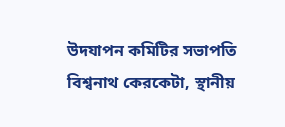উদযাপন কমিটির সভাপতি বিশ্বনাথ কেরকেটা, স্থানীয়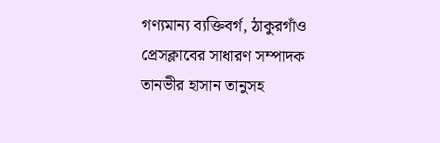গণ্যমান্য ব্যক্তিবর্গ, ঠাকুরগাঁও প্রেসক্লাবের সাধারণ সম্পাদক তানভীর হাসান তানুসহ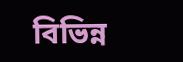বিভিন্ন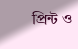প্রিন্ট ও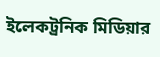ইলেকট্রনিক মিডিয়ার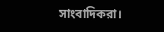সাংবাদিকরা।